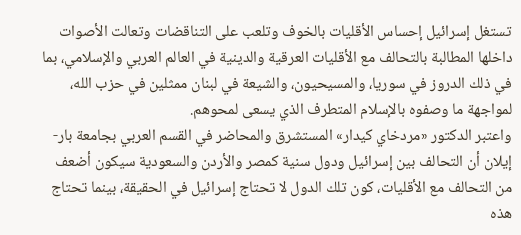تستغل إسرائيل إحساس الأقليات بالخوف وتلعب على التناقضات وتعالت الأصوات داخلها المطالبة بالتحالف مع الأقليات العرقية والدينية في العالم العربي والإسلامي، بما في ذلك الدروز في سوريا، والمسيحيون، والشيعة في لبنان ممثلين في حزب الله، لمواجهة ما وصفوه بالإسلام المتطرف الذي يسعى لمحوهم.
واعتبر الدكتور «مردخاي كيدار» المستشرق والمحاضر في القسم العربي بجامعة بار-إيلان أن التحالف بين إسرائيل ودول سنية كمصر والأردن والسعودية سيكون أضعف من التحالف مع الأقليات، كون تلك الدول لا تحتاج إسرائيل في الحقيقة، بينما تحتاج هذه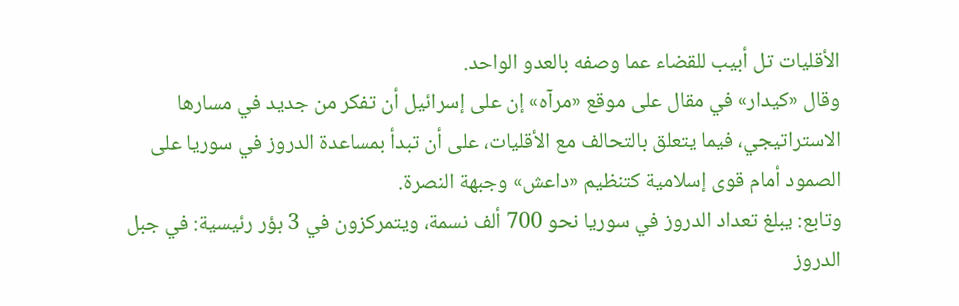الأقليات تل أبيب للقضاء عما وصفه بالعدو الواحد.
وقال «كيدار» في مقال على موقع «مرآه» إن على إسرائيل أن تفكر من جديد في مسارها الاستراتيجي، فيما يتعلق بالتحالف مع الأقليات، على أن تبدأ بمساعدة الدروز في سوريا على الصمود أمام قوى إسلامية كتنظيم «داعش» وجبهة النصرة.
وتابع: يبلغ تعداد الدروز في سوريا نحو 700 ألف نسمة، ويتمركزون في 3 بؤر رئيسية: في جبل الدروز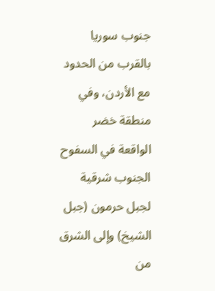جنوب سوريا بالقرب من الحدود مع الأردن، وفي منطقة خضر الواقعة في السفوح الجنوب شرقية لجبل حرمون (جبل الشيخ) وإلى الشرق من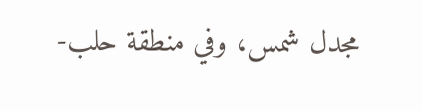مجدل شمس، وفي منطقة حلب-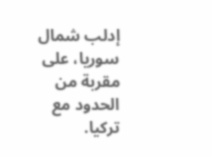إدلب شمال سوريا، على مقربة من الحدود مع تركيا.